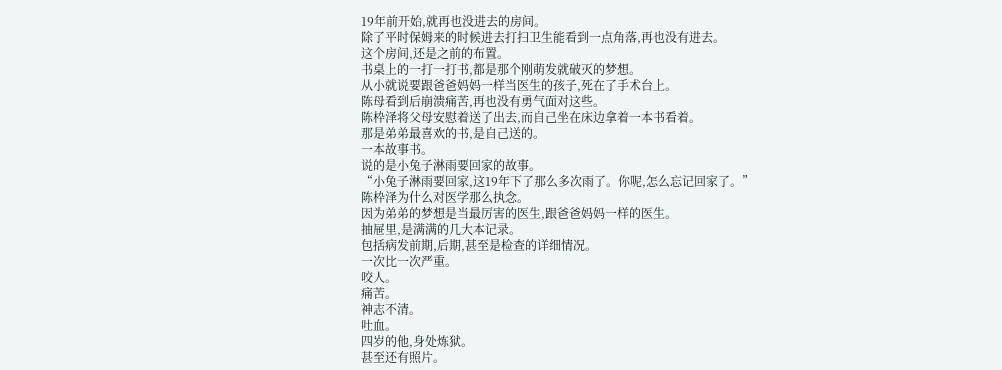19年前开始,就再也没进去的房间。
除了平时保姆来的时候进去打扫卫生能看到一点角落,再也没有进去。
这个房间,还是之前的布置。
书桌上的一打一打书,都是那个刚萌发就破灭的梦想。
从小就说要跟爸爸妈妈一样当医生的孩子,死在了手术台上。
陈母看到后崩溃痛苦,再也没有勇气面对这些。
陈枠泽将父母安慰着送了出去,而自己坐在床边拿着一本书看着。
那是弟弟最喜欢的书,是自己送的。
一本故事书。
说的是小兔子淋雨要回家的故事。
“小兔子淋雨要回家,这19年下了那么多次雨了。你呢,怎么忘记回家了。”
陈枠泽为什么对医学那么执念。
因为弟弟的梦想是当最厉害的医生,跟爸爸妈妈一样的医生。
抽屉里,是满满的几大本记录。
包括病发前期,后期,甚至是检查的详细情况。
一次比一次严重。
咬人。
痛苦。
神志不清。
吐血。
四岁的他,身处炼狱。
甚至还有照片。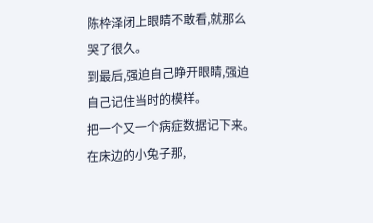陈枠泽闭上眼睛不敢看,就那么哭了很久。
到最后,强迫自己睁开眼睛,强迫自己记住当时的模样。
把一个又一个病症数据记下来。
在床边的小兔子那,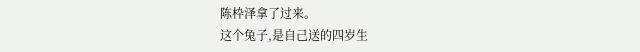陈枠泽拿了过来。
这个兔子,是自己送的四岁生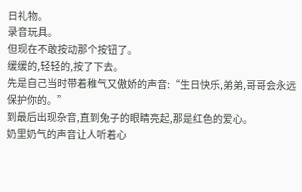日礼物。
录音玩具。
但现在不敢按动那个按钮了。
缓缓的,轻轻的,按了下去。
先是自己当时带着稚气又傲娇的声音:“生日快乐,弟弟,哥哥会永远保护你的。”
到最后出现杂音,直到兔子的眼睛亮起,那是红色的爱心。
奶里奶气的声音让人听着心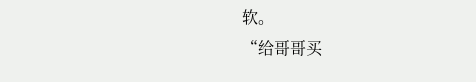软。
“给哥哥买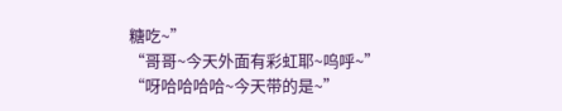糖吃~”
“哥哥~今天外面有彩虹耶~呜呼~”
“呀哈哈哈哈~今天带的是~”